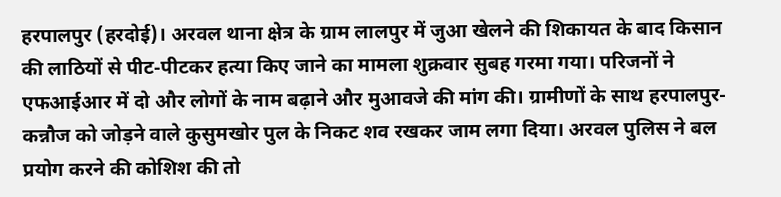हरपालपुर (हरदोई)। अरवल थाना क्षेत्र के ग्राम लालपुर में जुआ खेलने की शिकायत के बाद किसान की लाठियों से पीट-पीटकर हत्या किए जाने का मामला शुक्रवार सुबह गरमा गया। परिजनों ने एफआईआर में दो और लोगों के नाम बढ़ाने और मुआवजे की मांग की। ग्रामीणों के साथ हरपालपुर-कन्नौज को जोड़ने वाले कुसुमखोर पुल के निकट शव रखकर जाम लगा दिया। अरवल पुलिस ने बल प्रयोग करने की कोशिश की तो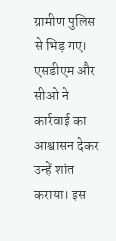ग्रामीण पुलिस से भिड़ गए। एसडीएम और सीओ ने कार्रवाई का आश्वासन देकर उन्हें शांत कराया। इस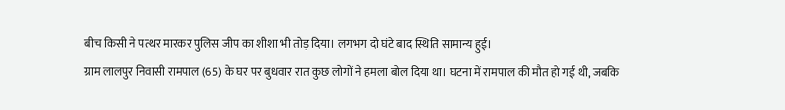बीच किसी ने पत्थर मारकर पुलिस जीप का शीशा भी तोड़ दिया। लगभग दो घंटे बाद स्थिति सामान्य हुई।
ग्राम लालपुर निवासी रामपाल (65) के घर पर बुधवार रात कुछ लोगों ने हमला बोल दिया था। घटना में रामपाल की मौत हो गई थी, जबकि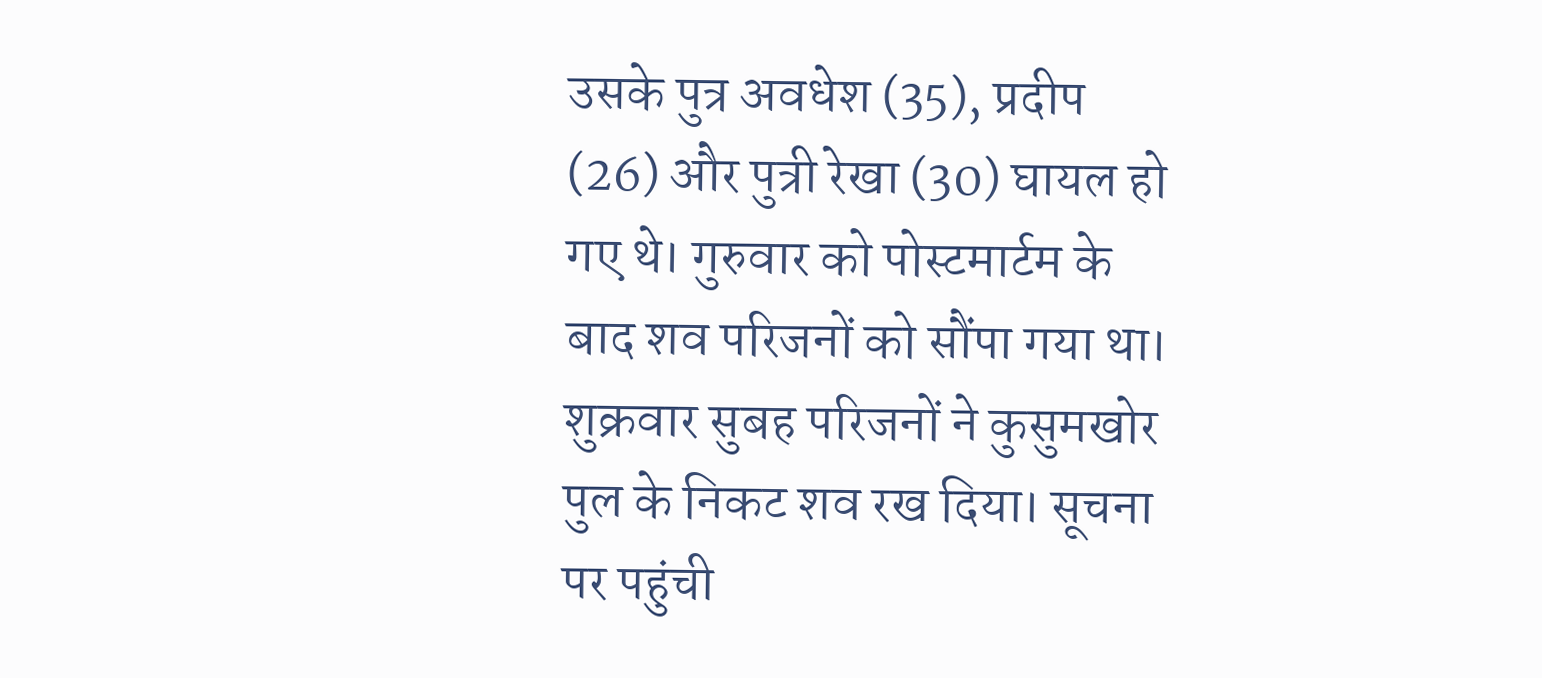उसके पुत्र अवधेश (35), प्रदीप (26) और पुत्री रेखा (30) घायल हो गए थे। गुरुवार को पोस्टमार्टम के बाद शव परिजनों को सौंपा गया था। शुक्रवार सुबह परिजनों ने कुसुमखोर पुल के निकट शव रख दिया। सूचना पर पहुंची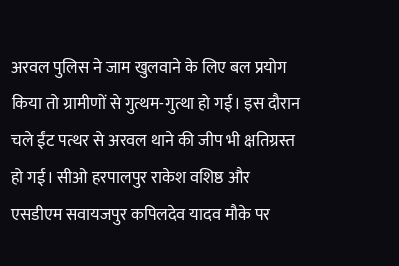अरवल पुलिस ने जाम खुलवाने के लिए बल प्रयोग किया तो ग्रामीणों से गुत्थम-गुत्था हो गई। इस दौरान चले ईंट पत्थर से अरवल थाने की जीप भी क्षतिग्रस्त हो गई। सीओ हरपालपुर राकेश वशिष्ठ और एसडीएम सवायजपुर कपिलदेव यादव मौके पर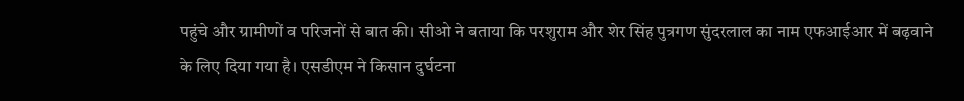पहुंचे और ग्रामीणों व परिजनों से बात की। सीओ ने बताया कि परशुराम और शेर सिंह पुत्रगण सुंदरलाल का नाम एफआईआर में बढ़वाने के लिए दिया गया है। एसडीएम ने किसान दुर्घटना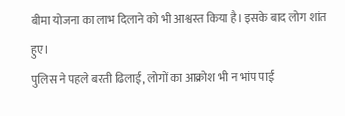बीमा योजना का लाभ दिलाने को भी आश्वस्त किया है। इसके बाद लोग शांत हुए।
पुलिस ने पहले बरती ढिलाई, लोगों का आक्रोश भी न भांप पाई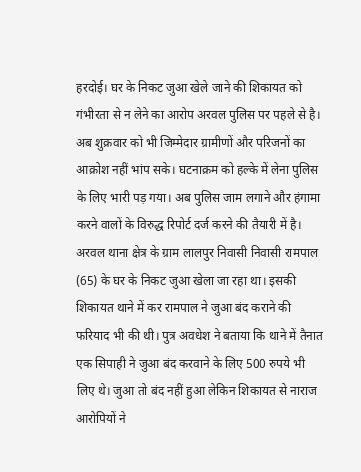हरदोई। घर के निकट जुआ खेले जाने की शिकायत को गंभीरता से न लेने का आरोप अरवल पुलिस पर पहले से है। अब शुक्रवार को भी जिम्मेदार ग्रामीणों और परिजनों का आक्रोश नहीं भांप सके। घटनाक्रम को हल्के में लेना पुलिस के लिए भारी पड़ गया। अब पुलिस जाम लगाने और हंगामा करने वालों के विरुद्ध रिपोर्ट दर्ज करने की तैयारी में है।
अरवल थाना क्षेत्र के ग्राम लालपुर निवासी निवासी रामपाल (65) के घर के निकट जुआ खेला जा रहा था। इसकी शिकायत थाने में कर रामपाल ने जुआ बंद कराने की फरियाद भी की थी। पुत्र अवधेश ने बताया कि थाने में तैनात एक सिपाही ने जुआ बंद करवाने के लिए 500 रुपये भी लिए थे। जुआ तो बंद नहीं हुआ लेकिन शिकायत से नाराज आरोपियों ने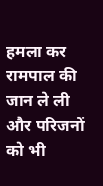हमला कर रामपाल की जान ले ली और परिजनों को भी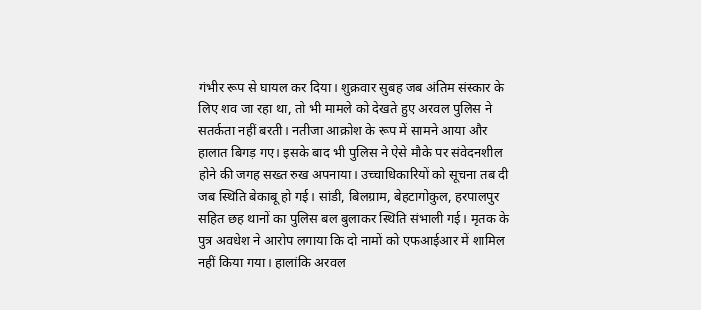गंभीर रूप से घायल कर दिया। शुक्रवार सुबह जब अंतिम संस्कार के लिए शव जा रहा था, तो भी मामले को देखते हुए अरवल पुलिस ने सतर्कता नहीं बरती। नतीजा आक्रोश के रूप में सामने आया और हालात बिगड़ गए। इसके बाद भी पुलिस ने ऐसे मौके पर संवेदनशील होने की जगह सख्त रुख अपनाया। उच्चाधिकारियों को सूचना तब दी जब स्थिति बेकाबू हो गई। सांडी, बिलग्राम, बेहटागोकुल, हरपालपुर सहित छह थानों का पुलिस बल बुलाकर स्थिति संभाली गई। मृतक के पुत्र अवधेश ने आरोप लगाया कि दो नामों को एफआईआर में शामिल नहीं किया गया। हालांकि अरवल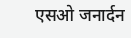एसओ जनार्दन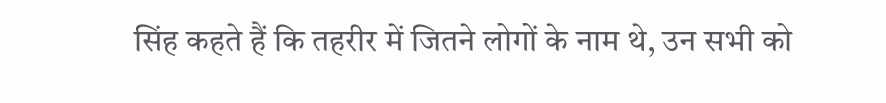सिंह कहते हैं कि तहरीर में जितने लोगों के नाम थे, उन सभी को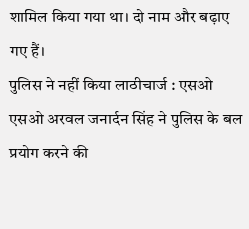शामिल किया गया था। दो नाम और बढ़ाए गए हैं।
पुलिस ने नहीं किया लाठीचार्ज : एसओ
एसओ अरवल जनार्दन सिंह ने पुलिस के बल प्रयोग करने की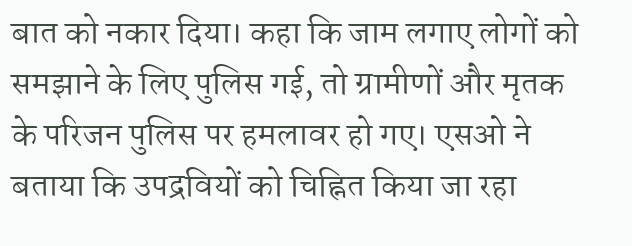बात को नकार दिया। कहा कि जाम लगाए लोगों को समझाने के लिए पुलिस गई, तो ग्रामीणों और मृतक के परिजन पुलिस पर हमलावर हो गए। एसओ ने बताया कि उपद्रवियों को चिह्नित किया जा रहा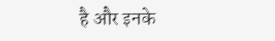है और इनके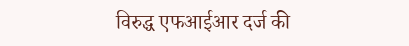विरुद्ध एफआईआर दर्ज की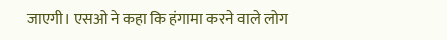जाएगी। एसओ ने कहा कि हंगामा करने वाले लोग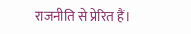राजनीति से प्रेरित हैं।